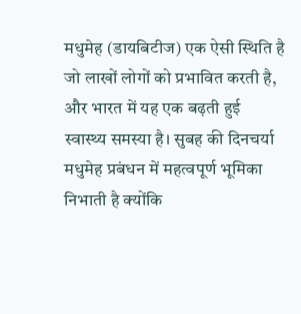मधुमेह (डायबिटीज) एक ऐसी स्थिति है जो लाखों लोगों को प्रभावित करती है, और भारत में यह एक बढ़ती हुई स्वास्थ्य समस्या है। सुबह की दिनचर्या मधुमेह प्रबंधन में महत्वपूर्ण भूमिका निभाती है क्योंकि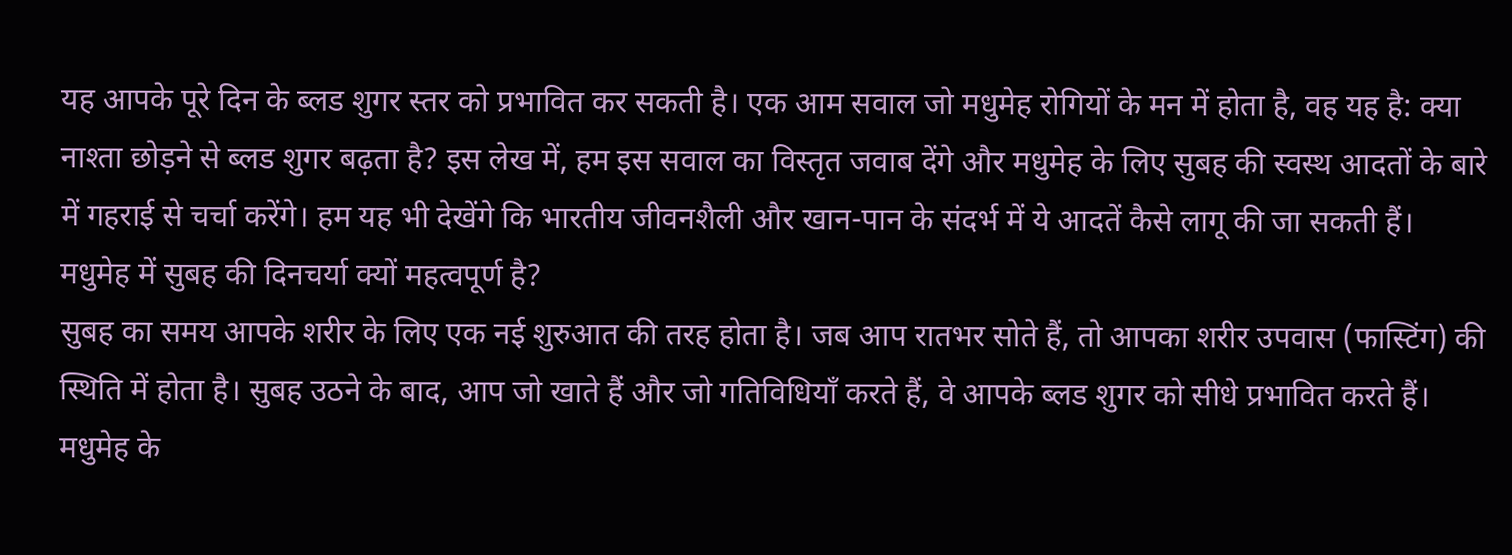यह आपके पूरे दिन के ब्लड शुगर स्तर को प्रभावित कर सकती है। एक आम सवाल जो मधुमेह रोगियों के मन में होता है, वह यह है: क्या नाश्ता छोड़ने से ब्लड शुगर बढ़ता है? इस लेख में, हम इस सवाल का विस्तृत जवाब देंगे और मधुमेह के लिए सुबह की स्वस्थ आदतों के बारे में गहराई से चर्चा करेंगे। हम यह भी देखेंगे कि भारतीय जीवनशैली और खान-पान के संदर्भ में ये आदतें कैसे लागू की जा सकती हैं।
मधुमेह में सुबह की दिनचर्या क्यों महत्वपूर्ण है?
सुबह का समय आपके शरीर के लिए एक नई शुरुआत की तरह होता है। जब आप रातभर सोते हैं, तो आपका शरीर उपवास (फास्टिंग) की स्थिति में होता है। सुबह उठने के बाद, आप जो खाते हैं और जो गतिविधियाँ करते हैं, वे आपके ब्लड शुगर को सीधे प्रभावित करते हैं। मधुमेह के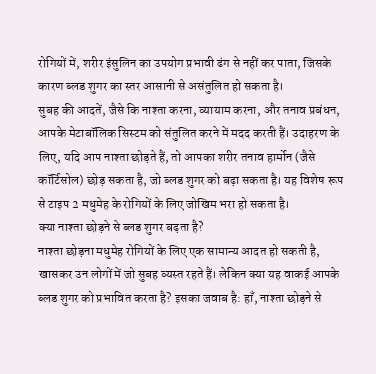रोगियों में, शरीर इंसुलिन का उपयोग प्रभावी ढंग से नहीं कर पाता, जिसके कारण ब्लड शुगर का स्तर आसानी से असंतुलित हो सकता है।
सुबह की आदतें, जैसे कि नाश्ता करना, व्यायाम करना, और तनाव प्रबंधन, आपके मेटाबॉलिक सिस्टम को संतुलित करने में मदद करती हैं। उदाहरण के लिए, यदि आप नाश्ता छोड़ते हैं, तो आपका शरीर तनाव हार्मोन (जैसे कॉर्टिसोल) छोड़ सकता है, जो ब्लड शुगर को बढ़ा सकता है। यह विशेष रूप से टाइप 2 मधुमेह के रोगियों के लिए जोखिम भरा हो सकता है।
क्या नाश्ता छोड़ने से ब्लड शुगर बढ़ता है?
नाश्ता छोड़ना मधुमेह रोगियों के लिए एक सामान्य आदत हो सकती है, खासकर उन लोगों में जो सुबह व्यस्त रहते हैं। लेकिन क्या यह वाकई आपके ब्लड शुगर को प्रभावित करता है? इसका जवाब है: हाँ, नाश्ता छोड़ने से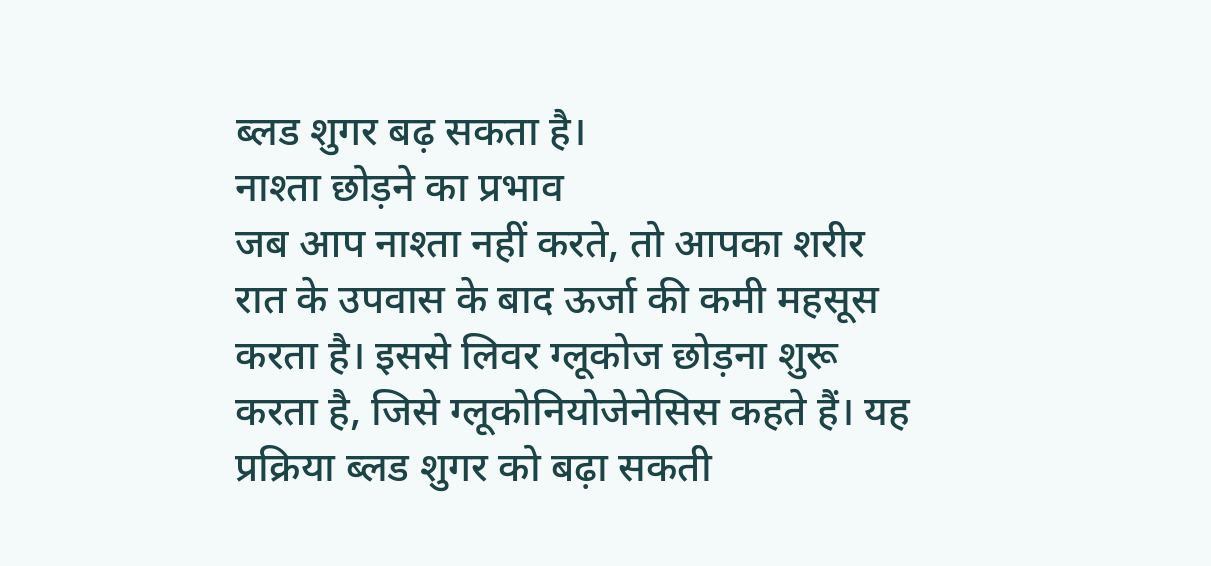ब्लड शुगर बढ़ सकता है।
नाश्ता छोड़ने का प्रभाव
जब आप नाश्ता नहीं करते, तो आपका शरीर रात के उपवास के बाद ऊर्जा की कमी महसूस करता है। इससे लिवर ग्लूकोज छोड़ना शुरू करता है, जिसे ग्लूकोनियोजेनेसिस कहते हैं। यह प्रक्रिया ब्लड शुगर को बढ़ा सकती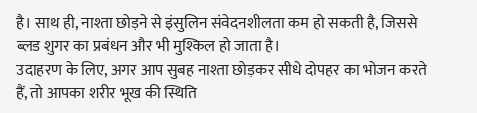है। साथ ही, नाश्ता छोड़ने से इंसुलिन संवेदनशीलता कम हो सकती है, जिससे ब्लड शुगर का प्रबंधन और भी मुश्किल हो जाता है।
उदाहरण के लिए, अगर आप सुबह नाश्ता छोड़कर सीधे दोपहर का भोजन करते हैं, तो आपका शरीर भूख की स्थिति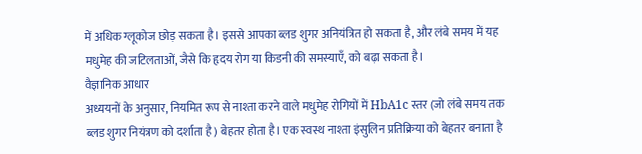में अधिक ग्लूकोज छोड़ सकता है। इससे आपका ब्लड शुगर अनियंत्रित हो सकता है, और लंबे समय में यह मधुमेह की जटिलताओं, जैसे कि हृदय रोग या किडनी की समस्याएँ, को बढ़ा सकता है।
वैज्ञानिक आधार
अध्ययनों के अनुसार, नियमित रूप से नाश्ता करने वाले मधुमेह रोगियों में HbA1c स्तर (जो लंबे समय तक ब्लड शुगर नियंत्रण को दर्शाता है) बेहतर होता है। एक स्वस्थ नाश्ता इंसुलिन प्रतिक्रिया को बेहतर बनाता है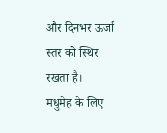और दिनभर ऊर्जा स्तर को स्थिर रखता है।
मधुमेह के लिए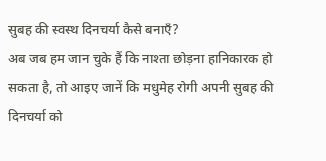सुबह की स्वस्थ दिनचर्या कैसे बनाएँ?
अब जब हम जान चुके हैं कि नाश्ता छोड़ना हानिकारक हो सकता है, तो आइए जानें कि मधुमेह रोगी अपनी सुबह की दिनचर्या को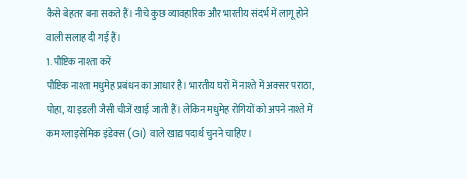कैसे बेहतर बना सकते हैं। नीचे कुछ व्यावहारिक और भारतीय संदर्भ में लागू होने वाली सलाह दी गई हैं।
1. पौष्टिक नाश्ता करें
पौष्टिक नाश्ता मधुमेह प्रबंधन का आधार है। भारतीय घरों में नाश्ते में अक्सर पराठा, पोहा, या इडली जैसी चीजें खाई जाती हैं। लेकिन मधुमेह रोगियों को अपने नाश्ते में कम ग्लाइसेमिक इंडेक्स (GI) वाले खाद्य पदार्थ चुनने चाहिए।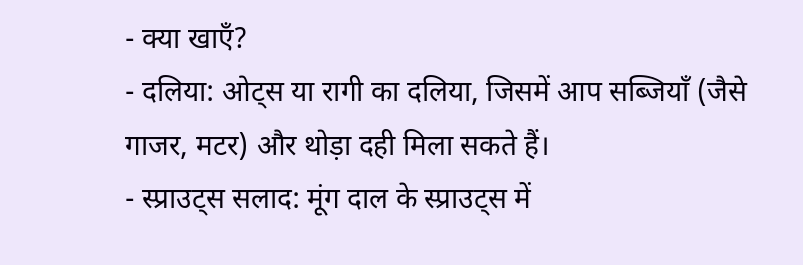- क्या खाएँ?
- दलिया: ओट्स या रागी का दलिया, जिसमें आप सब्जियाँ (जैसे गाजर, मटर) और थोड़ा दही मिला सकते हैं।
- स्प्राउट्स सलाद: मूंग दाल के स्प्राउट्स में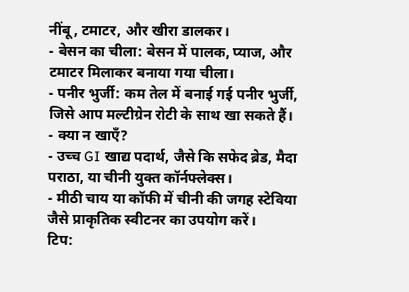नींबू, टमाटर, और खीरा डालकर।
- बेसन का चीला: बेसन में पालक, प्याज, और टमाटर मिलाकर बनाया गया चीला।
- पनीर भुर्जी: कम तेल में बनाई गई पनीर भुर्जी, जिसे आप मल्टीग्रेन रोटी के साथ खा सकते हैं।
- क्या न खाएँ?
- उच्च GI खाद्य पदार्थ, जैसे कि सफेद ब्रेड, मैदा पराठा, या चीनी युक्त कॉर्नफ्लेक्स।
- मीठी चाय या कॉफी में चीनी की जगह स्टेविया जैसे प्राकृतिक स्वीटनर का उपयोग करें।
टिप: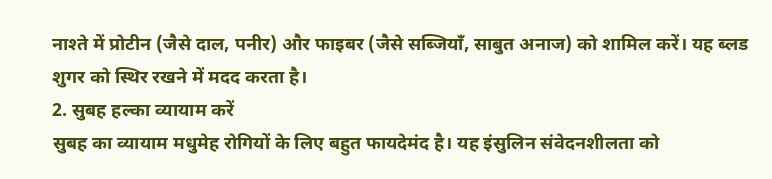नाश्ते में प्रोटीन (जैसे दाल, पनीर) और फाइबर (जैसे सब्जियाँ, साबुत अनाज) को शामिल करें। यह ब्लड शुगर को स्थिर रखने में मदद करता है।
2. सुबह हल्का व्यायाम करें
सुबह का व्यायाम मधुमेह रोगियों के लिए बहुत फायदेमंद है। यह इंसुलिन संवेदनशीलता को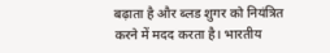बढ़ाता है और ब्लड शुगर को नियंत्रित करने में मदद करता है। भारतीय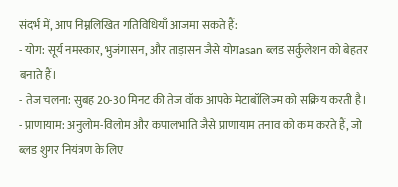संदर्भ में, आप निम्नलिखित गतिविधियाँ आजमा सकते हैं:
- योग: सूर्य नमस्कार, भुजंगासन, और ताड़ासन जैसे योगasan ब्लड सर्कुलेशन को बेहतर बनाते हैं।
- तेज चलना: सुबह 20-30 मिनट की तेज वॉक आपके मेटाबॉलिज्म को सक्रिय करती है।
- प्राणायाम: अनुलोम-विलोम और कपालभाति जैसे प्राणायाम तनाव को कम करते हैं, जो ब्लड शुगर नियंत्रण के लिए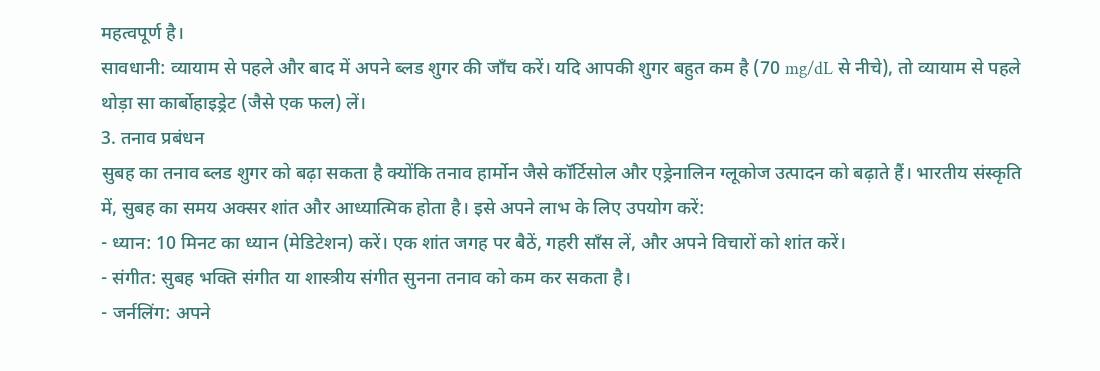महत्वपूर्ण है।
सावधानी: व्यायाम से पहले और बाद में अपने ब्लड शुगर की जाँच करें। यदि आपकी शुगर बहुत कम है (70 mg/dL से नीचे), तो व्यायाम से पहले थोड़ा सा कार्बोहाइड्रेट (जैसे एक फल) लें।
3. तनाव प्रबंधन
सुबह का तनाव ब्लड शुगर को बढ़ा सकता है क्योंकि तनाव हार्मोन जैसे कॉर्टिसोल और एड्रेनालिन ग्लूकोज उत्पादन को बढ़ाते हैं। भारतीय संस्कृति में, सुबह का समय अक्सर शांत और आध्यात्मिक होता है। इसे अपने लाभ के लिए उपयोग करें:
- ध्यान: 10 मिनट का ध्यान (मेडिटेशन) करें। एक शांत जगह पर बैठें, गहरी साँस लें, और अपने विचारों को शांत करें।
- संगीत: सुबह भक्ति संगीत या शास्त्रीय संगीत सुनना तनाव को कम कर सकता है।
- जर्नलिंग: अपने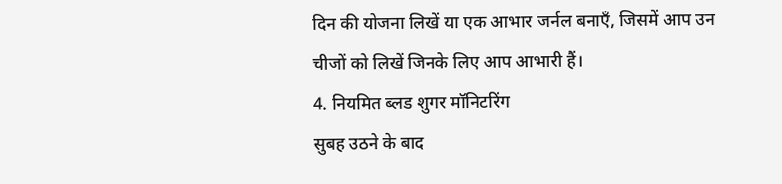दिन की योजना लिखें या एक आभार जर्नल बनाएँ, जिसमें आप उन चीजों को लिखें जिनके लिए आप आभारी हैं।
4. नियमित ब्लड शुगर मॉनिटरिंग
सुबह उठने के बाद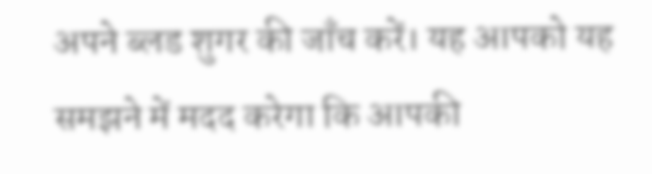अपने ब्लड शुगर की जाँच करें। यह आपको यह समझने में मदद करेगा कि आपकी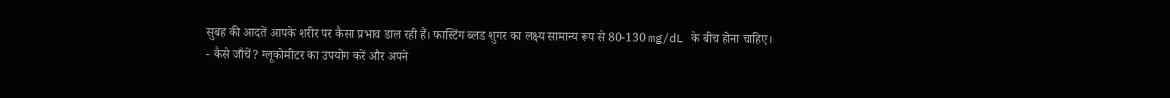सुबह की आदतें आपके शरीर पर कैसा प्रभाव डाल रही हैं। फास्टिंग ब्लड शुगर का लक्ष्य सामान्य रूप से 80-130 mg/dL के बीच होना चाहिए।
- कैसे जाँचें? ग्लूकोमीटर का उपयोग करें और अपने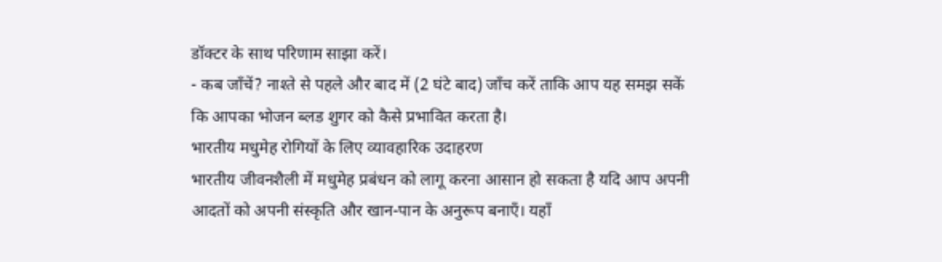डॉक्टर के साथ परिणाम साझा करें।
- कब जाँचें? नाश्ते से पहले और बाद में (2 घंटे बाद) जाँच करें ताकि आप यह समझ सकें कि आपका भोजन ब्लड शुगर को कैसे प्रभावित करता है।
भारतीय मधुमेह रोगियों के लिए व्यावहारिक उदाहरण
भारतीय जीवनशैली में मधुमेह प्रबंधन को लागू करना आसान हो सकता है यदि आप अपनी आदतों को अपनी संस्कृति और खान-पान के अनुरूप बनाएँ। यहाँ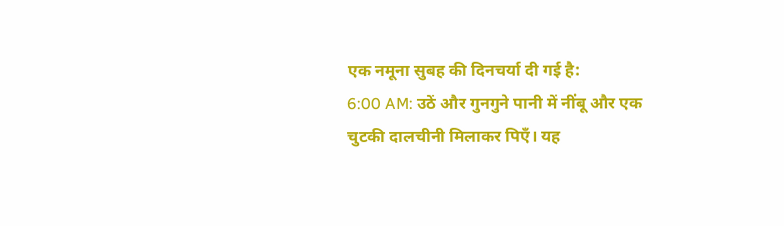एक नमूना सुबह की दिनचर्या दी गई है:
6:00 AM: उठें और गुनगुने पानी में नींबू और एक चुटकी दालचीनी मिलाकर पिएँ। यह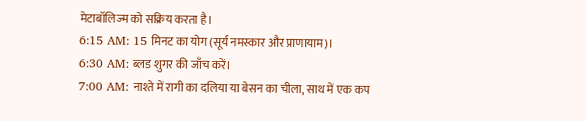मेटाबॉलिज्म को सक्रिय करता है।
6:15 AM: 15 मिनट का योग (सूर्य नमस्कार और प्राणायाम)।
6:30 AM: ब्लड शुगर की जाँच करें।
7:00 AM: नाश्ते में रागी का दलिया या बेसन का चीला, साथ में एक कप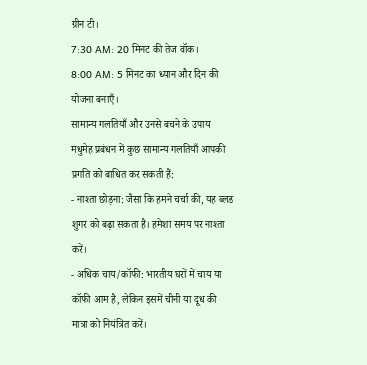ग्रीन टी।
7:30 AM: 20 मिनट की तेज वॉक।
8:00 AM: 5 मिनट का ध्यान और दिन की योजना बनाएँ।
सामान्य गलतियाँ और उनसे बचने के उपाय
मधुमेह प्रबंधन में कुछ सामान्य गलतियाँ आपकी प्रगति को बाधित कर सकती हैं:
- नाश्ता छोड़ना: जैसा कि हमने चर्चा की, यह ब्लड शुगर को बढ़ा सकता है। हमेशा समय पर नाश्ता करें।
- अधिक चाय/कॉफी: भारतीय घरों में चाय या कॉफी आम है, लेकिन इसमें चीनी या दूध की मात्रा को नियंत्रित करें।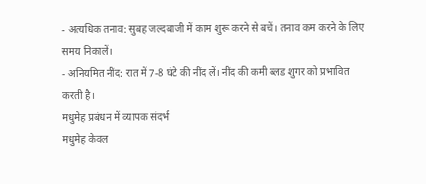- अत्यधिक तनाव: सुबह जल्दबाजी में काम शुरू करने से बचें। तनाव कम करने के लिए समय निकालें।
- अनियमित नींद: रात में 7-8 घंटे की नींद लें। नींद की कमी ब्लड शुगर को प्रभावित करती है।
मधुमेह प्रबंधन में व्यापक संदर्भ
मधुमेह केवल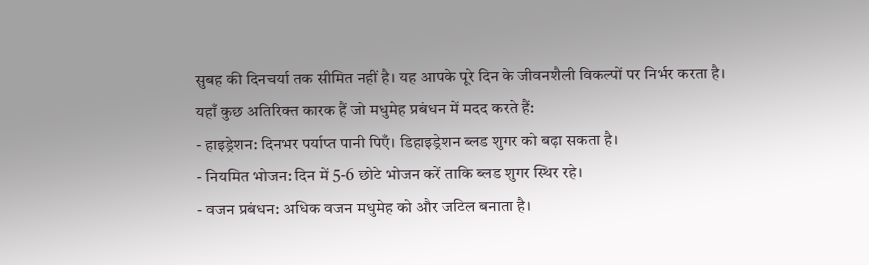सुबह की दिनचर्या तक सीमित नहीं है। यह आपके पूरे दिन के जीवनशैली विकल्पों पर निर्भर करता है। यहाँ कुछ अतिरिक्त कारक हैं जो मधुमेह प्रबंधन में मदद करते हैं:
- हाइड्रेशन: दिनभर पर्याप्त पानी पिएँ। डिहाइड्रेशन ब्लड शुगर को बढ़ा सकता है।
- नियमित भोजन: दिन में 5-6 छोटे भोजन करें ताकि ब्लड शुगर स्थिर रहे।
- वजन प्रबंधन: अधिक वजन मधुमेह को और जटिल बनाता है।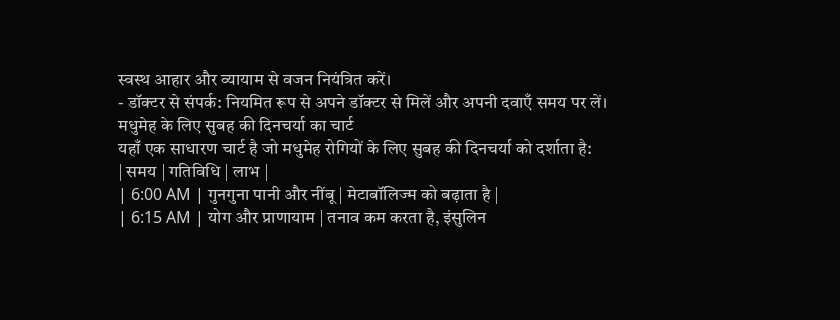स्वस्थ आहार और व्यायाम से वजन नियंत्रित करें।
- डॉक्टर से संपर्क: नियमित रूप से अपने डॉक्टर से मिलें और अपनी दवाएँ समय पर लें।
मधुमेह के लिए सुबह की दिनचर्या का चार्ट
यहाँ एक साधारण चार्ट है जो मधुमेह रोगियों के लिए सुबह की दिनचर्या को दर्शाता है:
| समय | गतिविधि | लाभ |
| 6:00 AM | गुनगुना पानी और नींबू | मेटाबॉलिज्म को बढ़ाता है |
| 6:15 AM | योग और प्राणायाम | तनाव कम करता है, इंसुलिन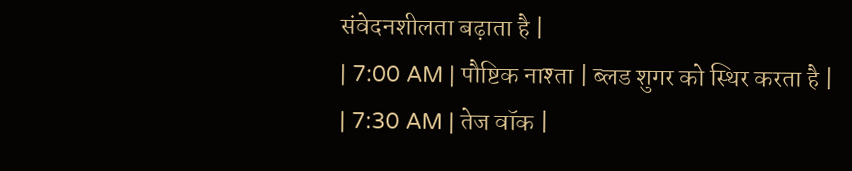संवेदनशीलता बढ़ाता है |
| 7:00 AM | पौष्टिक नाश्ता | ब्लड शुगर को स्थिर करता है |
| 7:30 AM | तेज वॉक |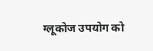ग्लूकोज उपयोग को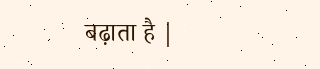बढ़ाता है |